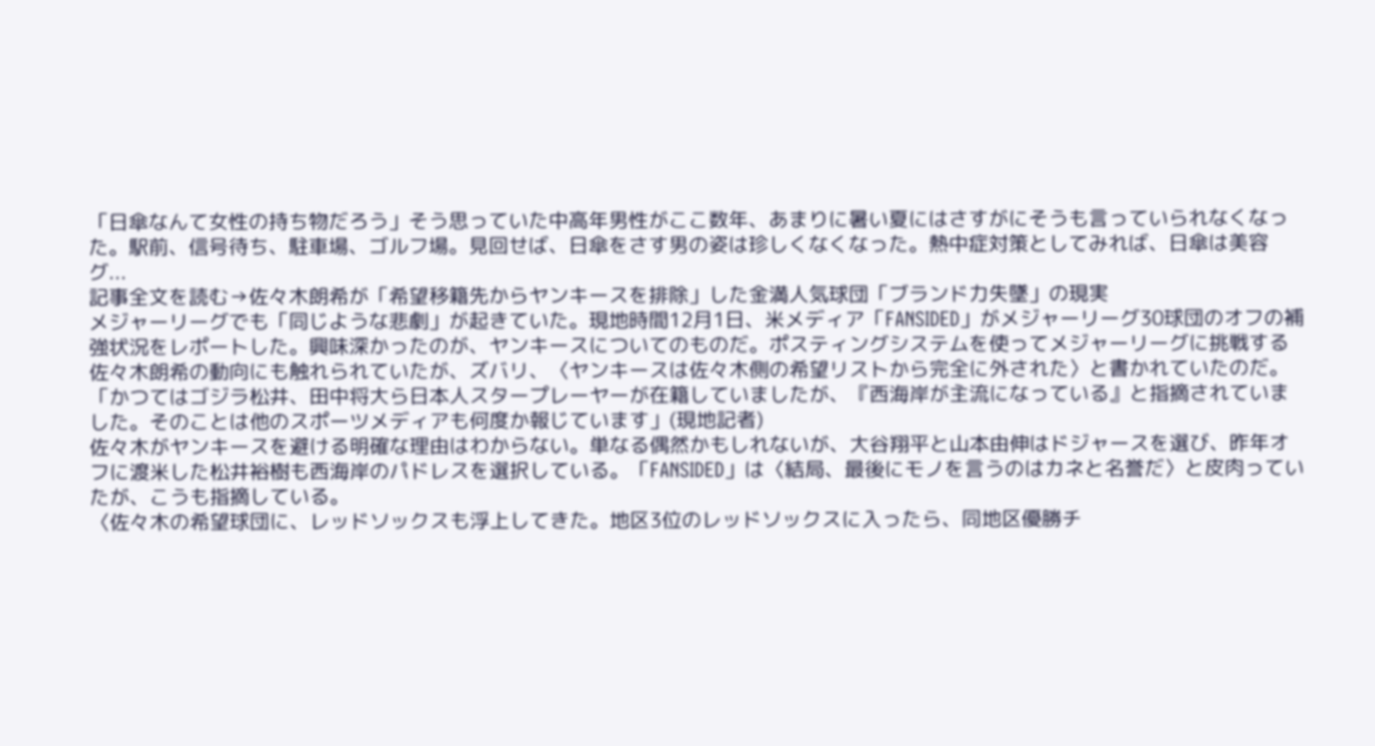「日傘なんて女性の持ち物だろう」そう思っていた中高年男性がここ数年、あまりに暑い夏にはさすがにそうも言っていられなくなった。駅前、信号待ち、駐車場、ゴルフ場。見回せば、日傘をさす男の姿は珍しくなくなった。熱中症対策としてみれば、日傘は美容グ...
記事全文を読む→佐々木朗希が「希望移籍先からヤンキースを排除」した金満人気球団「ブランド力失墜」の現実
メジャーリーグでも「同じような悲劇」が起きていた。現地時間12月1日、米メディア「FANSIDED」がメジャーリーグ30球団のオフの補強状況をレポートした。興味深かったのが、ヤンキースについてのものだ。ポスティングシステムを使ってメジャーリーグに挑戦する佐々木朗希の動向にも触れられていたが、ズバリ、〈ヤンキースは佐々木側の希望リストから完全に外された〉と書かれていたのだ。
「かつてはゴジラ松井、田中将大ら日本人スタープレーヤーが在籍していましたが、『西海岸が主流になっている』と指摘されていました。そのことは他のスポーツメディアも何度か報じています」(現地記者)
佐々木がヤンキースを避ける明確な理由はわからない。単なる偶然かもしれないが、大谷翔平と山本由伸はドジャースを選び、昨年オフに渡米した松井裕樹も西海岸のパドレスを選択している。「FANSIDED」は〈結局、最後にモノを言うのはカネと名誉だ〉と皮肉っていたが、こうも指摘している。
〈佐々木の希望球団に、レッドソックスも浮上してきた。地区3位のレッドソックスに入ったら、同地区優勝チ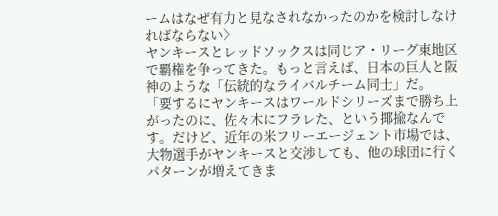ームはなぜ有力と見なされなかったのかを検討しなければならない〉
ヤンキースとレッドソックスは同じア・リーグ東地区で覇権を争ってきた。もっと言えば、日本の巨人と阪神のような「伝統的なライバルチーム同士」だ。
「要するにヤンキースはワールドシリーズまで勝ち上がったのに、佐々木にフラレた、という揶揄なんです。だけど、近年の米フリーエージェント市場では、大物選手がヤンキースと交渉しても、他の球団に行くパターンが増えてきま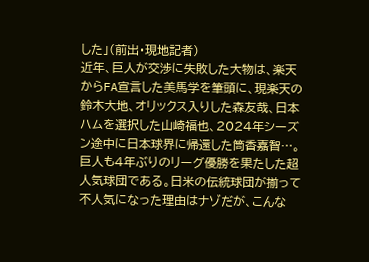した」(前出・現地記者)
近年、巨人が交渉に失敗した大物は、楽天からFA宣言した美馬学を筆頭に、現楽天の鈴木大地、オリックス入りした森友哉、日本ハムを選択した山崎福也、2024年シーズン途中に日本球界に帰還した筒香嘉智…。巨人も4年ぶりのリーグ優勝を果たした超人気球団である。日米の伝統球団が揃って不人気になった理由はナゾだが、こんな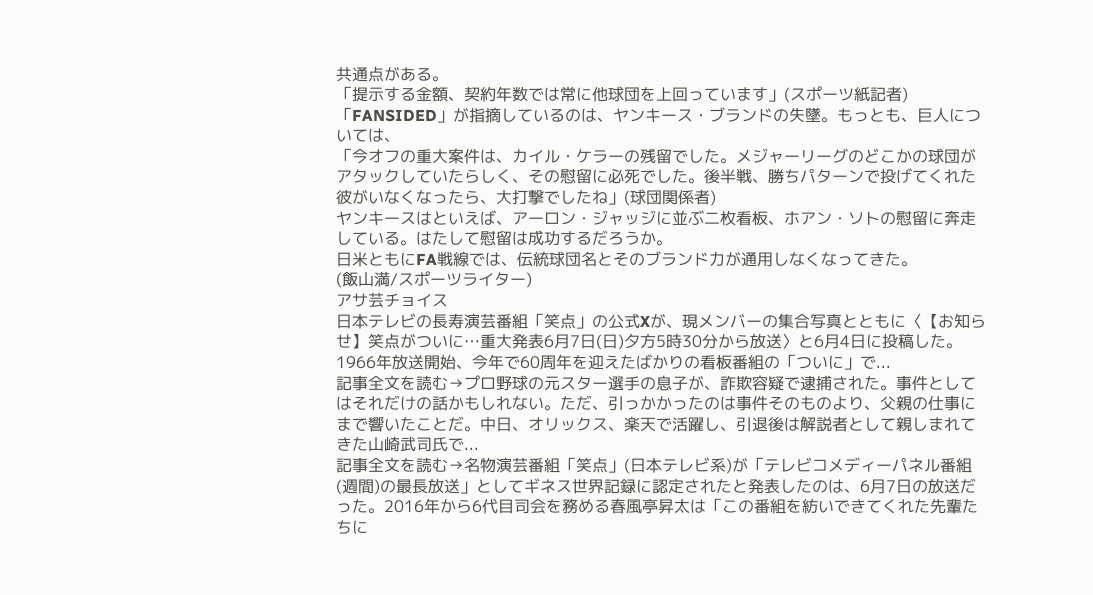共通点がある。
「提示する金額、契約年数では常に他球団を上回っています」(スポーツ紙記者)
「FANSIDED」が指摘しているのは、ヤンキース・ブランドの失墜。もっとも、巨人については、
「今オフの重大案件は、カイル・ケラーの残留でした。メジャーリーグのどこかの球団がアタックしていたらしく、その慰留に必死でした。後半戦、勝ちパターンで投げてくれた彼がいなくなったら、大打撃でしたね」(球団関係者)
ヤンキースはといえば、アーロン・ジャッジに並ぶ二枚看板、ホアン・ソトの慰留に奔走している。はたして慰留は成功するだろうか。
日米ともにFA戦線では、伝統球団名とそのブランド力が通用しなくなってきた。
(飯山満/スポーツライター)
アサ芸チョイス
日本テレビの長寿演芸番組「笑点」の公式Xが、現メンバーの集合写真とともに〈【お知らせ】笑点がついに…重大発表6月7日(日)夕方5時30分から放送〉と6月4日に投稿した。1966年放送開始、今年で60周年を迎えたばかりの看板番組の「ついに」で...
記事全文を読む→プロ野球の元スター選手の息子が、詐欺容疑で逮捕された。事件としてはそれだけの話かもしれない。ただ、引っかかったのは事件そのものより、父親の仕事にまで響いたことだ。中日、オリックス、楽天で活躍し、引退後は解説者として親しまれてきた山崎武司氏で...
記事全文を読む→名物演芸番組「笑点」(日本テレビ系)が「テレビコメディーパネル番組(週間)の最長放送」としてギネス世界記録に認定されたと発表したのは、6月7日の放送だった。2016年から6代目司会を務める春風亭昇太は「この番組を紡いできてくれた先輩たちに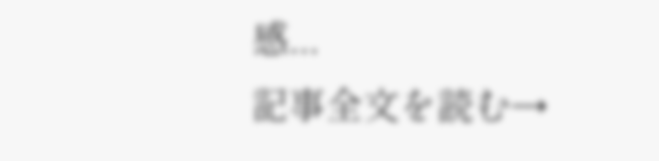感...
記事全文を読む→